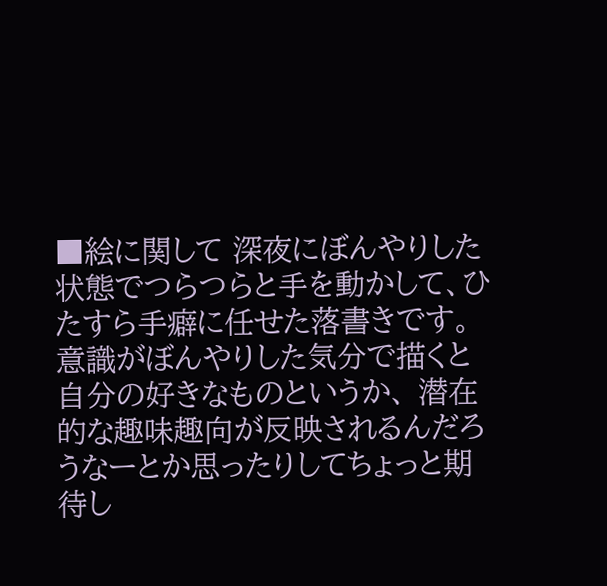■絵に関して 深夜にぼんやりした状態でつらつらと手を動かして、ひたすら手癖に任せた落書きです。 意識がぼんやりした気分で描くと自分の好きなものというか、 潜在的な趣味趣向が反映されるんだろうなーとか思ったりしてちょっと期待し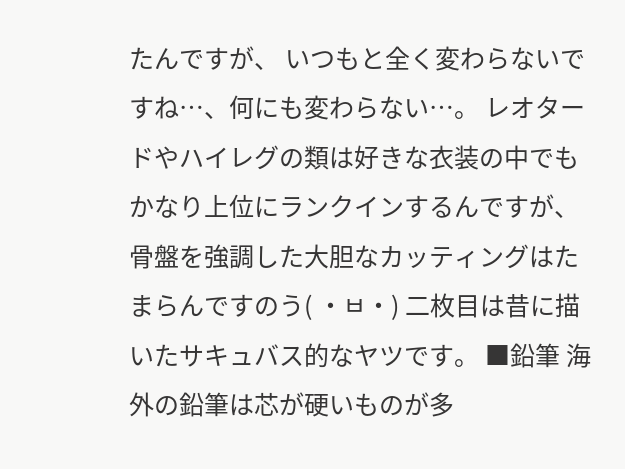たんですが、 いつもと全く変わらないですね…、何にも変わらない…。 レオタードやハイレグの類は好きな衣装の中でもかなり上位にランクインするんですが、骨盤を強調した大胆なカッティングはたまらんですのう( ・ㅂ・) 二枚目は昔に描いたサキュバス的なヤツです。 ■鉛筆 海外の鉛筆は芯が硬いものが多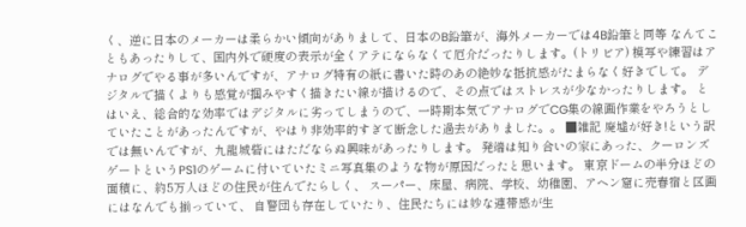く、逆に日本のメーカーは柔らかい傾向がありまして、日本のB鉛筆が、海外メーカーでは4B鉛筆と同等 なんてこともあったりして、国内外で硬度の表示が全くアテにならなくて厄介だったりします。(トリビア) 模写や練習はアナログでやる事が多いんですが、アナログ特有の紙に書いた時のあの絶妙な抵抗感がたまらなく好きでして。 デジタルで描くよりも感覚が掴みやすく描きたい線が描けるので、その点ではストレスが少なかったりします。 とはいえ、総合的な効率ではデジタルに劣ってしまうので、一時期本気でアナログでCG集の線画作業をやろうとしていたことがあったんですが、やはり非効率的すぎて断念した過去がありました。。 ■雑記 廃墟が好き!という訳では無いんですが、九龍城砦にはただならぬ興味があったりします。 発端は知り合いの家にあった、クーロンズゲートというPS1のゲームに付いていたミニ写真集のような物が原因だったと思います。 東京ドームの半分ほどの面積に、約5万人ほどの住民が住んでたらしく、 スーパー、床屋、病院、学校、幼稚園、アヘン窟に売春宿と区画にはなんでも揃っていて、 自警団も存在していたり、住民たちには妙な連帯感が生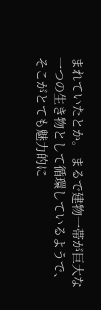まれていたとか。 まるで建物一帯が巨大な一つの生き物として循環しているようで、そこがとても魅力的に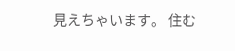見えちゃいます。 住む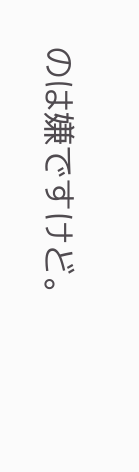のは嫌ですけど。